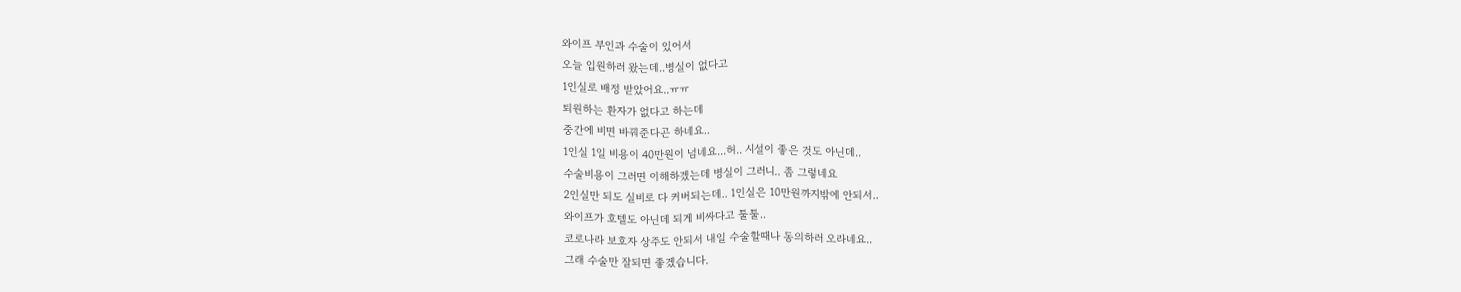와이프 부인과 수술이 있어서
오늘 입원하러 왔는데..병실이 없다고
1인실로 배정 받았어요..ㅠㅠ
퇴원하는 환자가 없다고 하는데
중간에 비면 바꿔준다곤 하네요..
1인실 1일 비용이 40만원이 넘네요...허.. 시설이 좋은 것도 아닌데..
수술비용이 그러면 이해하겠는데 병실이 그러니.. 좀 그렇네요
2인실만 되도 실비로 다 커버되는데.. 1인실은 10만원까지밖에 안되서..
와이프가 호텔도 아닌데 되게 비싸다고 툴툴..
코로나라 보호자 상주도 안되서 내일 수술할때나 동의하러 오라네요..
그래 수술만 잘되면 좋겠습니다.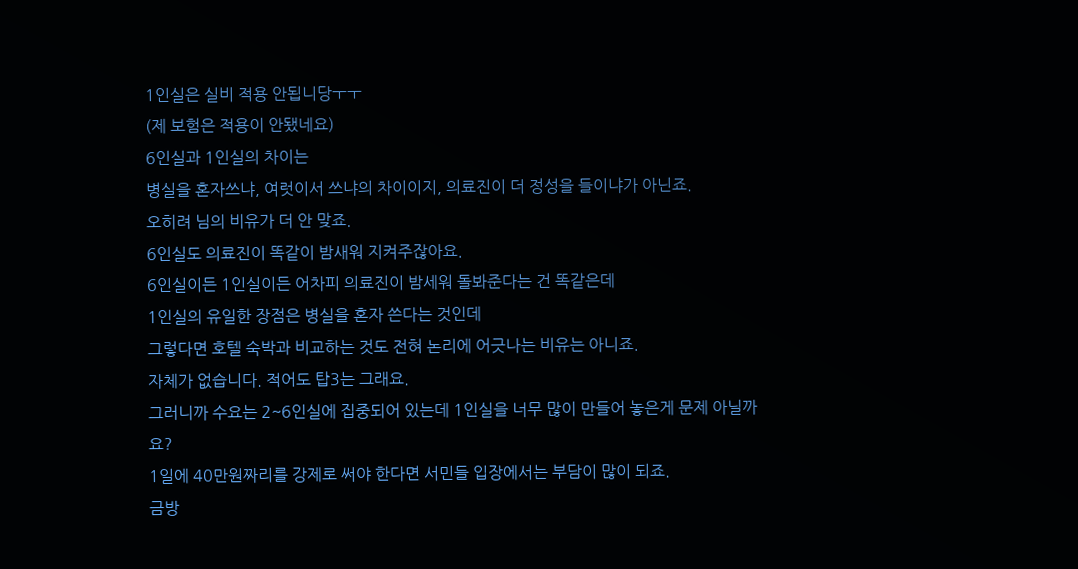1인실은 실비 적용 안됩니당ㅜㅜ
(제 보험은 적용이 안됐네요)
6인실과 1인실의 차이는
병실을 혼자쓰냐, 여럿이서 쓰냐의 차이이지, 의료진이 더 정성을 들이냐가 아닌죠.
오히려 님의 비유가 더 안 맞죠.
6인실도 의료진이 똑같이 밤새워 지켜주잖아요.
6인실이든 1인실이든 어차피 의료진이 밤세워 돌봐준다는 건 똑같은데
1인실의 유일한 장점은 병실을 혼자 쓴다는 것인데
그렇다면 호텔 숙박과 비교하는 것도 전혀 논리에 어긋나는 비유는 아니죠.
자체가 없습니다. 적어도 탑3는 그래요.
그러니까 수요는 2~6인실에 집중되어 있는데 1인실을 너무 많이 만들어 놓은게 문제 아닐까요?
1일에 40만원짜리를 강제로 써야 한다면 서민들 입장에서는 부담이 많이 되죠.
금방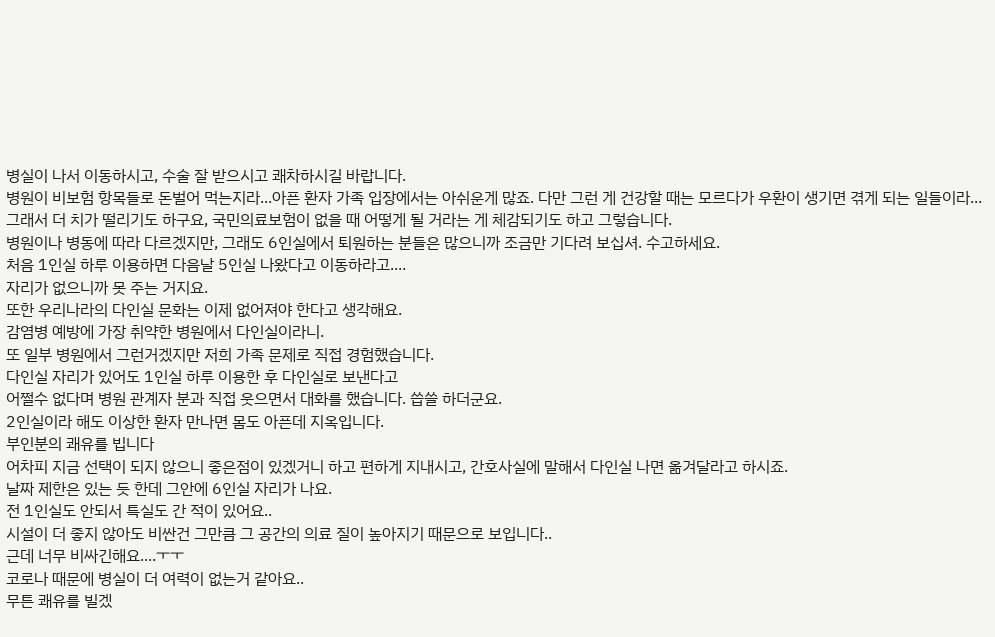병실이 나서 이동하시고, 수술 잘 받으시고 쾌차하시길 바랍니다.
병원이 비보험 항목들로 돈벌어 먹는지라...아픈 환자 가족 입장에서는 아쉬운게 많죠. 다만 그런 게 건강할 때는 모르다가 우환이 생기면 겪게 되는 일들이라...그래서 더 치가 떨리기도 하구요, 국민의료보험이 없을 때 어떻게 될 거라는 게 체감되기도 하고 그렇습니다.
병원이나 병동에 따라 다르겠지만, 그래도 6인실에서 퇴원하는 분들은 많으니까 조금만 기다려 보십셔. 수고하세요.
처음 1인실 하루 이용하면 다음날 5인실 나왔다고 이동하라고....
자리가 없으니까 못 주는 거지요.
또한 우리나라의 다인실 문화는 이제 없어져야 한다고 생각해요.
감염병 예방에 가장 취약한 병원에서 다인실이라니.
또 일부 병원에서 그런거겠지만 저희 가족 문제로 직접 경험했습니다.
다인실 자리가 있어도 1인실 하루 이용한 후 다인실로 보낸다고
어쩔수 없다며 병원 관계자 분과 직접 웃으면서 대화를 했습니다. 씁쓸 하더군요.
2인실이라 해도 이상한 환자 만나면 몸도 아픈데 지옥입니다.
부인분의 쾌유를 빕니다
어차피 지금 선택이 되지 않으니 좋은점이 있겠거니 하고 편하게 지내시고, 간호사실에 말해서 다인실 나면 옮겨달라고 하시죠.
날짜 제한은 있는 듯 한데 그안에 6인실 자리가 나요.
전 1인실도 안되서 특실도 간 적이 있어요..
시설이 더 좋지 않아도 비싼건 그만큼 그 공간의 의료 질이 높아지기 때문으로 보입니다..
근데 너무 비싸긴해요....ㅜㅜ
코로나 때문에 병실이 더 여력이 없는거 같아요..
무튼 쾌유를 빌겠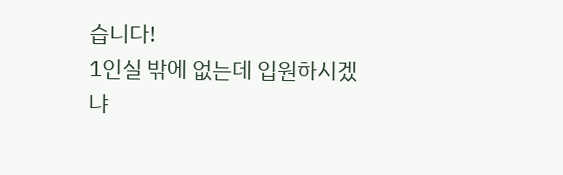습니다!
1인실 밖에 없는데 입원하시겠냐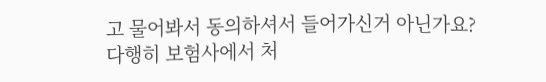고 물어봐서 동의하셔서 들어가신거 아닌가요?
다행히 보험사에서 처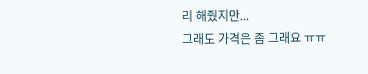리 해줬지만...
그래도 가격은 좀 그래요 ㅠㅠ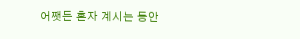어쨋든 혼자 계시는 동안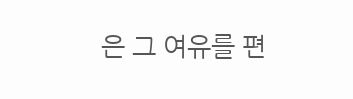은 그 여유를 편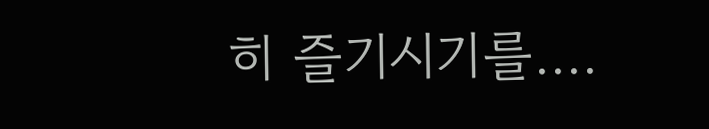히 즐기시기를....